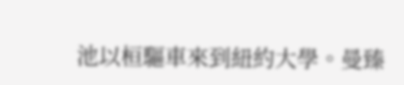池以桓驅車來到紐約大學。曼臻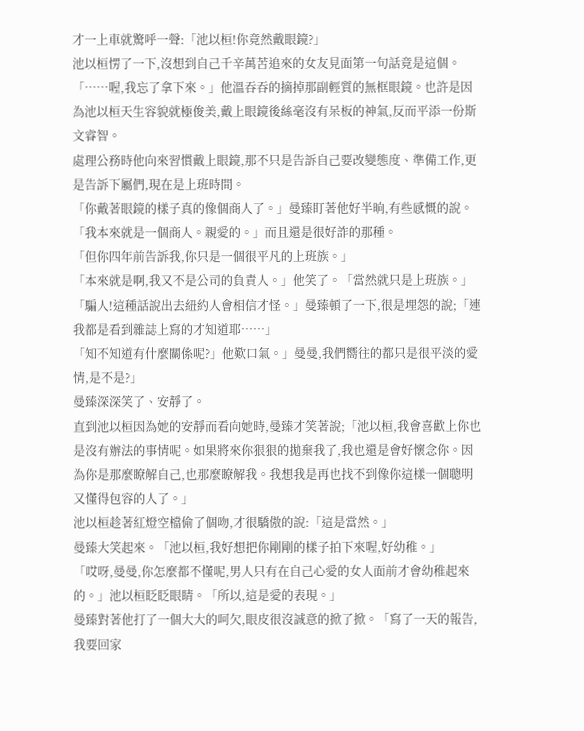才一上車就驚呼一聲:「池以桓!你竟然戴眼鏡?」
池以桓愣了一下,沒想到自己千辛萬苦追來的女友見面第一句話竟是這個。
「……喔,我忘了拿下來。」他溫吞吞的摘掉那副輕質的無框眼鏡。也許是因為池以桓天生容貌就極俊美,戴上眼鏡後絲毫沒有呆板的神氣,反而平添一份斯文睿智。
處理公務時他向來習慣戴上眼鏡,那不只是告訴自己要改變態度、準備工作,更是告訴下屬們,現在是上班時間。
「你戴著眼鏡的樣子真的像個商人了。」曼臻盯著他好半晌,有些感慨的說。
「我本來就是一個商人。親愛的。」而且還是很好詐的那種。
「但你四年前告訴我,你只是一個很平凡的上班族。」
「本來就是啊,我又不是公司的負責人。」他笑了。「當然就只是上班族。」
「騙人!這種話說出去紐約人會相信才怪。」曼臻頓了一下,很是埋怨的說;「連我都是看到雜誌上寫的才知道耶……」
「知不知道有什麼關係呢?」他歎口氣。」曼曼,我們嚮往的都只是很平淡的愛情,是不是?」
曼臻深深笑了、安靜了。
直到池以桓因為她的安靜而看向她時,曼臻才笑著說;「池以桓,我會喜歡上你也是沒有辦法的事情呢。如果將來你狠狠的拋棄我了,我也還是會好懷念你。因為你是那麼瞭解自己,也那麼瞭解我。我想我是再也找不到像你這樣一個聰明又懂得包容的人了。」
池以桓趁著紅燈空檔偷了個吻,才很驕傲的說:「這是當然。」
曼臻大笑起來。「池以桓,我好想把你剛剛的樣子拍下來喔,好幼稚。」
「哎呀,曼曼,你怎麼都不懂呢,男人只有在自己心愛的女人面前才會幼稚起來的。」池以桓眨眨眼睛。「所以,這是愛的表現。」
曼臻對著他打了一個大大的呵欠,眼皮很沒誠意的掀了掀。「寫了一天的報告,我要回家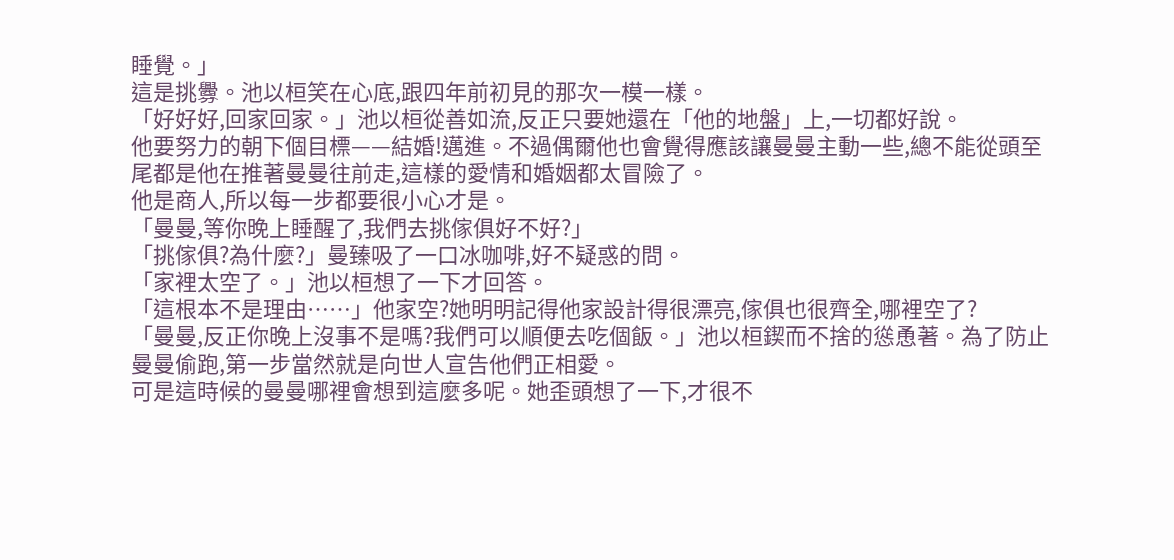睡覺。」
這是挑釁。池以桓笑在心底,跟四年前初見的那次一模一樣。
「好好好,回家回家。」池以桓從善如流,反正只要她還在「他的地盤」上,一切都好說。
他要努力的朝下個目標——結婚!邁進。不過偶爾他也會覺得應該讓曼曼主動一些,總不能從頭至尾都是他在推著曼曼往前走,這樣的愛情和婚姻都太冒險了。
他是商人,所以每一步都要很小心才是。
「曼曼,等你晚上睡醒了,我們去挑傢俱好不好?」
「挑傢俱?為什麼?」曼臻吸了一口冰咖啡,好不疑惑的問。
「家裡太空了。」池以桓想了一下才回答。
「這根本不是理由……」他家空?她明明記得他家設計得很漂亮,傢俱也很齊全,哪裡空了?
「曼曼,反正你晚上沒事不是嗎?我們可以順便去吃個飯。」池以桓鍥而不捨的慫恿著。為了防止曼曼偷跑,第一步當然就是向世人宣告他們正相愛。
可是這時候的曼曼哪裡會想到這麼多呢。她歪頭想了一下,才很不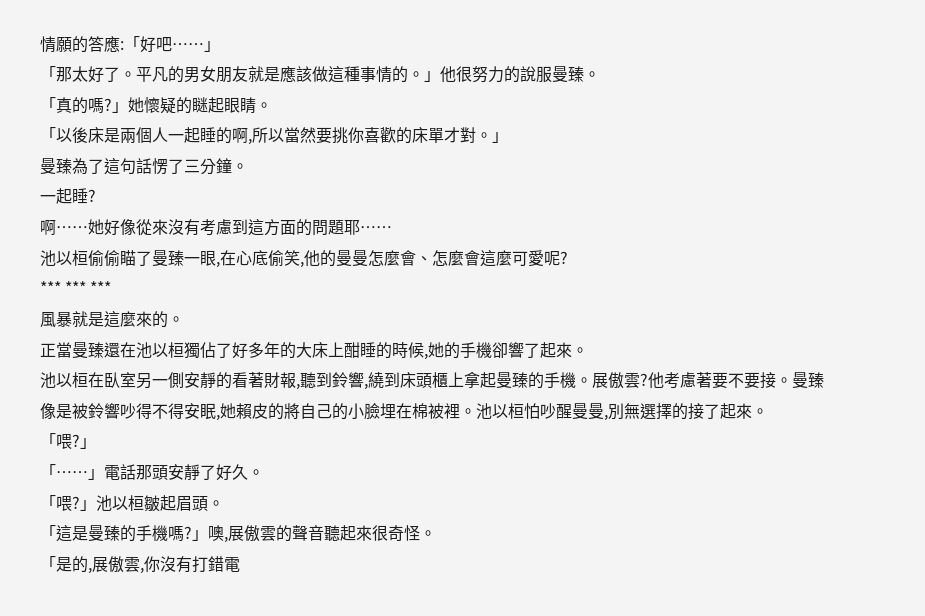情願的答應:「好吧……」
「那太好了。平凡的男女朋友就是應該做這種事情的。」他很努力的說服曼臻。
「真的嗎?」她懷疑的瞇起眼睛。
「以後床是兩個人一起睡的啊,所以當然要挑你喜歡的床單才對。」
曼臻為了這句話愣了三分鐘。
一起睡?
啊……她好像從來沒有考慮到這方面的問題耶……
池以桓偷偷瞄了曼臻一眼,在心底偷笑,他的曼曼怎麼會、怎麼會這麼可愛呢?
*** *** ***
風暴就是這麼來的。
正當曼臻還在池以桓獨佔了好多年的大床上酣睡的時候,她的手機卻響了起來。
池以桓在臥室另一側安靜的看著財報,聽到鈴響,繞到床頭櫃上拿起曼臻的手機。展傲雲?他考慮著要不要接。曼臻像是被鈴響吵得不得安眠,她賴皮的將自己的小臉埋在棉被裡。池以桓怕吵醒曼曼,別無選擇的接了起來。
「喂?」
「……」電話那頭安靜了好久。
「喂?」池以桓皺起眉頭。
「這是曼臻的手機嗎?」噢,展傲雲的聲音聽起來很奇怪。
「是的,展傲雲,你沒有打錯電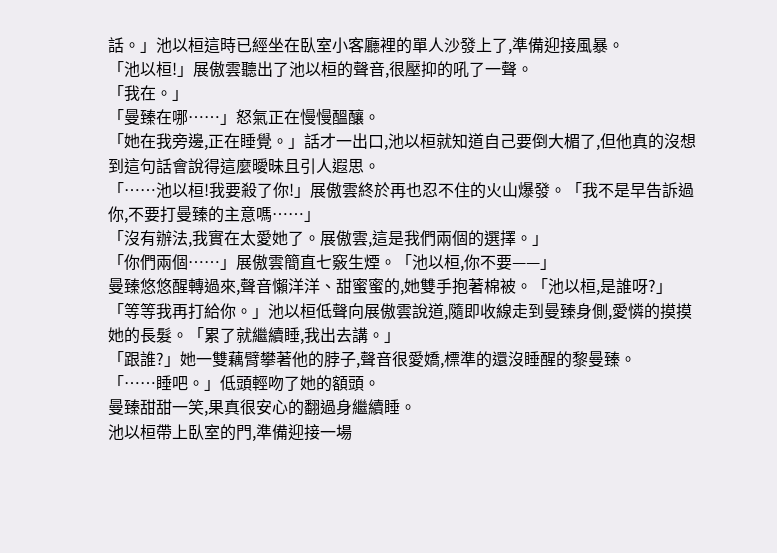話。」池以桓這時已經坐在臥室小客廳裡的單人沙發上了,準備迎接風暴。
「池以桓!」展傲雲聽出了池以桓的聲音,很壓抑的吼了一聲。
「我在。」
「曼臻在哪……」怒氣正在慢慢醞釀。
「她在我旁邊,正在睡覺。」話才一出口,池以桓就知道自己要倒大楣了,但他真的沒想到這句話會說得這麼曖昧且引人遐思。
「……池以桓!我要殺了你!」展傲雲終於再也忍不住的火山爆發。「我不是早告訴過你,不要打曼臻的主意嗎……」
「沒有辦法,我實在太愛她了。展傲雲,這是我們兩個的選擇。」
「你們兩個……」展傲雲簡直七竅生煙。「池以桓,你不要——」
曼臻悠悠醒轉過來,聲音懶洋洋、甜蜜蜜的,她雙手抱著棉被。「池以桓,是誰呀?」
「等等我再打給你。」池以桓低聲向展傲雲說道,隨即收線走到曼臻身側,愛憐的摸摸她的長髮。「累了就繼續睡,我出去講。」
「跟誰?」她一雙藕臂攀著他的脖子,聲音很愛嬌,標準的還沒睡醒的黎曼臻。
「……睡吧。」低頭輕吻了她的額頭。
曼臻甜甜一笑,果真很安心的翻過身繼續睡。
池以桓帶上臥室的門,準備迎接一場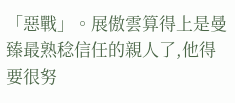「惡戰」。展傲雲算得上是曼臻最熟稔信任的親人了,他得要很努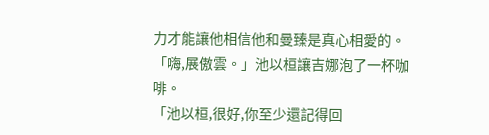力才能讓他相信他和曼臻是真心相愛的。
「嗨,展傲雲。」池以桓讓吉娜泡了一杯咖啡。
「池以桓,很好,你至少還記得回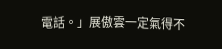電話。」展傲雲一定氣得不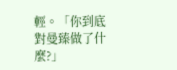輕。「你到底對曼臻做了什麼?」